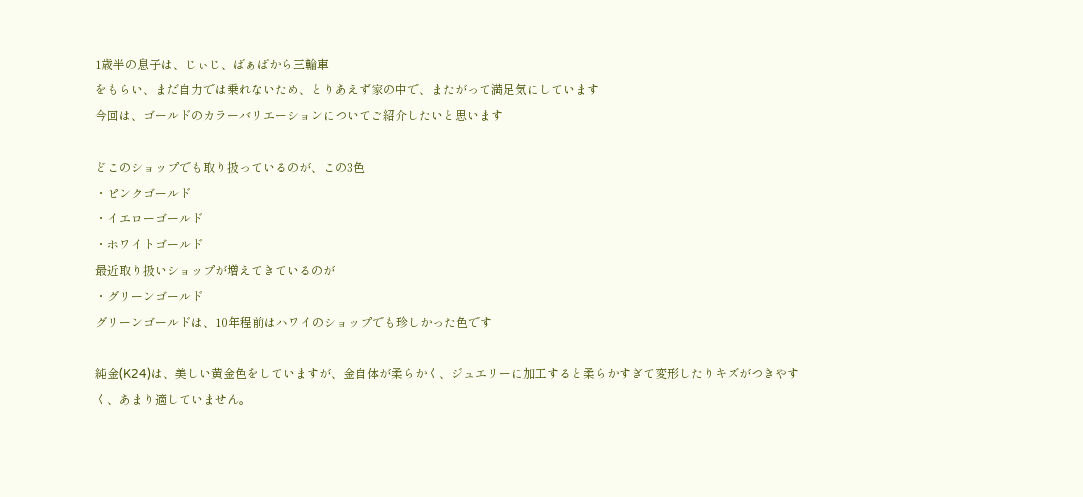1歳半の息子は、じぃじ、ばぁばから三輪車
をもらい、まだ自力では乗れないため、とりあえず家の中で、またがって満足気にしています
今回は、ゴールドのカラーバリエーションについてご紹介したいと思います

どこのショップでも取り扱っているのが、この3色
・ピンクゴールド
・イエローゴールド
・ホワイトゴールド
最近取り扱いショップが増えてきているのが
・グリーンゴールド
グリーンゴールドは、10年程前はハワイのショップでも珍しかった色です

純金(K24)は、美しい黄金色をしていますが、金自体が柔らかく、ジュエリーに加工すると柔らかすぎて変形したりキズがつきやすく、あまり適していません。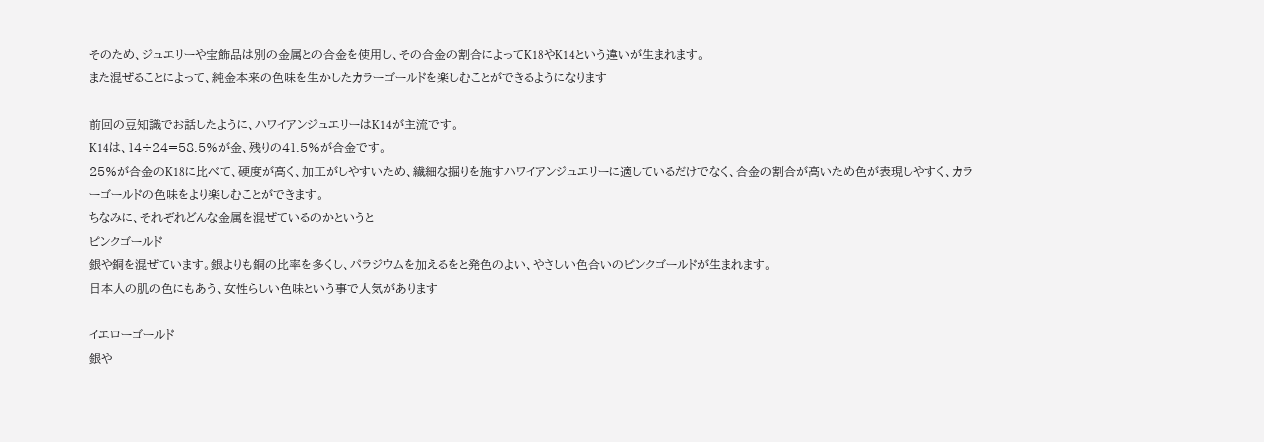そのため、ジュエリーや宝飾品は別の金属との合金を使用し、その合金の割合によってK18やK14という違いが生まれます。
また混ぜることによって、純金本来の色味を生かしたカラーゴールドを楽しむことができるようになります

前回の豆知識でお話したように、ハワイアンジュエリーはK14が主流です。
K14は、14÷24=58.5%が金、残りの41.5%が合金です。
25%が合金のK18に比べて、硬度が高く、加工がしやすいため、繊細な掘りを施すハワイアンジュエリーに適しているだけでなく、合金の割合が高いため色が表現しやすく、カラーゴールドの色味をより楽しむことができます。
ちなみに、それぞれどんな金属を混ぜているのかというと
ピンクゴールド
銀や銅を混ぜています。銀よりも銅の比率を多くし、パラジウムを加えるをと発色のよい、やさしい色合いのピンクゴールドが生まれます。
日本人の肌の色にもあう、女性らしい色味という事で人気があります

イエローゴールド
銀や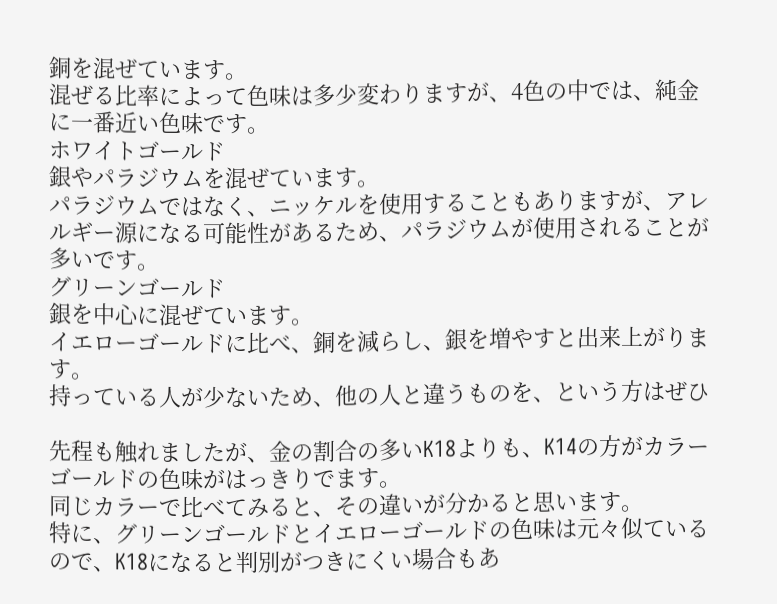銅を混ぜています。
混ぜる比率によって色味は多少変わりますが、4色の中では、純金に一番近い色味です。
ホワイトゴールド
銀やパラジウムを混ぜています。
パラジウムではなく、ニッケルを使用することもありますが、アレルギー源になる可能性があるため、パラジウムが使用されることが多いです。
グリーンゴールド
銀を中心に混ぜています。
イエローゴールドに比べ、銅を減らし、銀を増やすと出来上がります。
持っている人が少ないため、他の人と違うものを、という方はぜひ

先程も触れましたが、金の割合の多いK18よりも、K14の方がカラーゴールドの色味がはっきりでます。
同じカラーで比べてみると、その違いが分かると思います。
特に、グリーンゴールドとイエローゴールドの色味は元々似ているので、K18になると判別がつきにくい場合もあ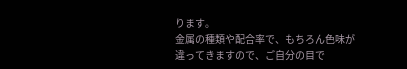ります。
金属の種類や配合率で、もちろん色味が違ってきますので、ご自分の目で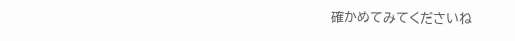確かめてみてくださいね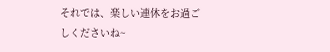それでは、楽しい連休をお過ごしくださいね~